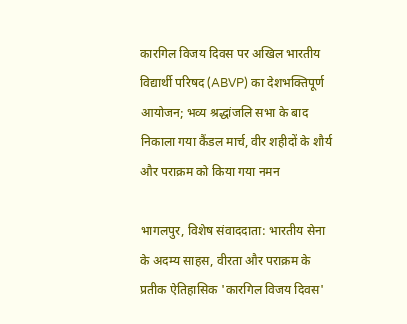कारगिल विजय दिवस पर अखिल भारतीय विद्यार्थी परिषद (ABVP) का देशभक्तिपूर्ण आयोजन; भव्य श्रद्धांजलि सभा के बाद निकाला गया कैंडल मार्च, वीर शहीदों के शौर्य और पराक्रम को किया गया नमन

भागलपुर, विशेष संवाददाता: भारतीय सेना के अदम्य साहस, वीरता और पराक्रम के प्रतीक ऐतिहासिक 'कारगिल विजय दिवस'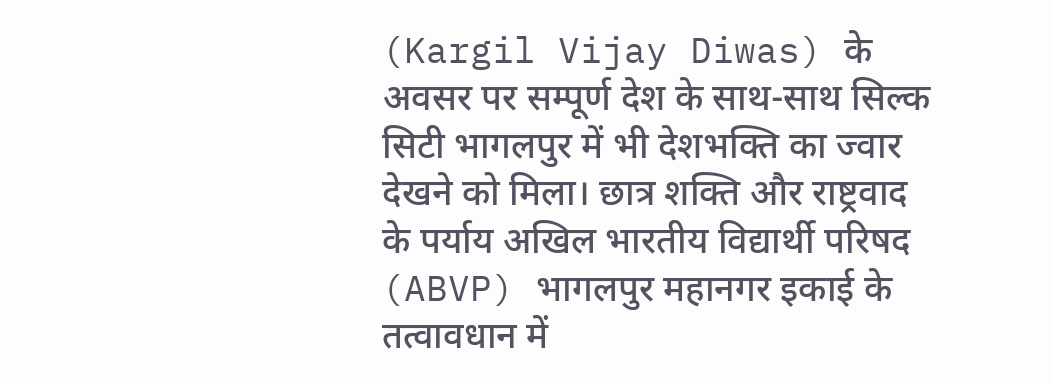(Kargil Vijay Diwas) के अवसर पर सम्पूर्ण देश के साथ-साथ सिल्क सिटी भागलपुर में भी देशभक्ति का ज्वार देखने को मिला। छात्र शक्ति और राष्ट्रवाद के पर्याय अखिल भारतीय विद्यार्थी परिषद (ABVP) भागलपुर महानगर इकाई के तत्वावधान में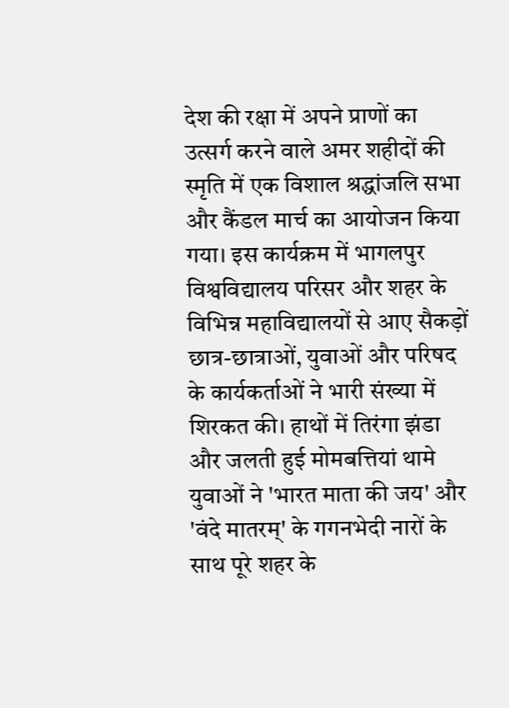देश की रक्षा में अपने प्राणों का उत्सर्ग करने वाले अमर शहीदों की स्मृति में एक विशाल श्रद्धांजलि सभा और कैंडल मार्च का आयोजन किया गया। इस कार्यक्रम में भागलपुर विश्वविद्यालय परिसर और शहर के विभिन्न महाविद्यालयों से आए सैकड़ों छात्र-छात्राओं, युवाओं और परिषद के कार्यकर्ताओं ने भारी संख्या में शिरकत की। हाथों में तिरंगा झंडा और जलती हुई मोमबत्तियां थामे युवाओं ने 'भारत माता की जय' और 'वंदे मातरम्' के गगनभेदी नारों के साथ पूरे शहर के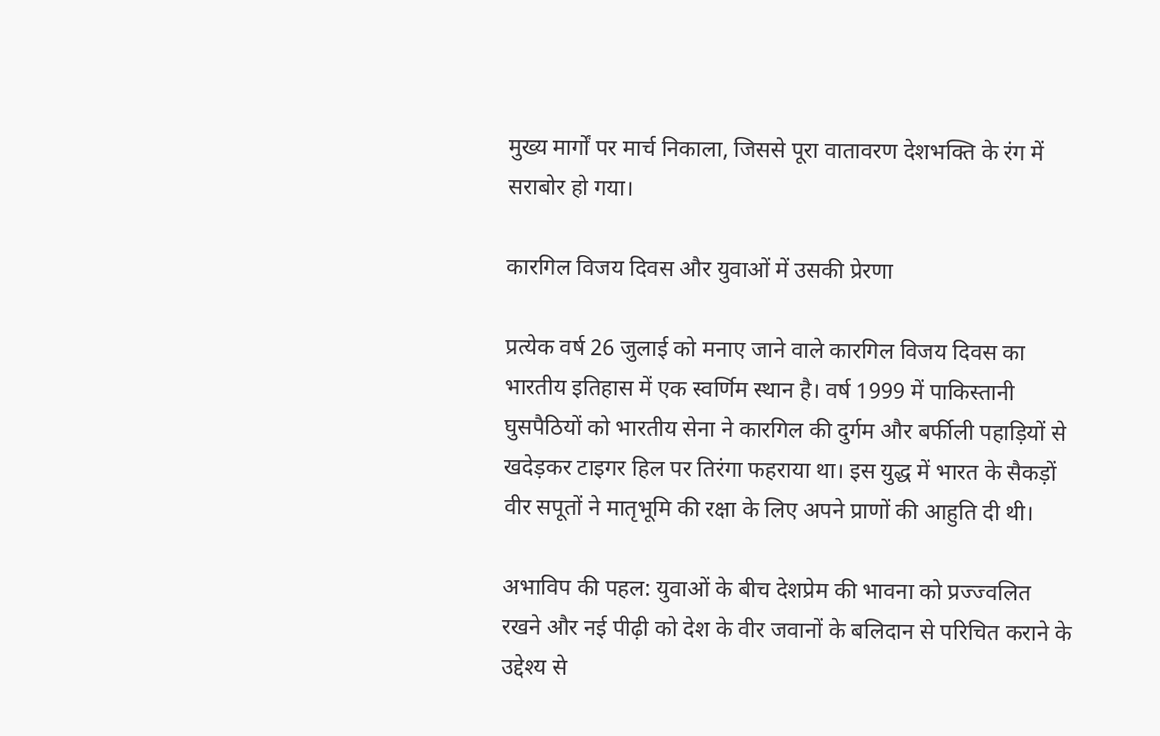मुख्य मार्गों पर मार्च निकाला, जिससे पूरा वातावरण देशभक्ति के रंग में सराबोर हो गया।

कारगिल विजय दिवस और युवाओं में उसकी प्रेरणा

प्रत्येक वर्ष 26 जुलाई को मनाए जाने वाले कारगिल विजय दिवस का भारतीय इतिहास में एक स्वर्णिम स्थान है। वर्ष 1999 में पाकिस्तानी घुसपैठियों को भारतीय सेना ने कारगिल की दुर्गम और बर्फीली पहाड़ियों से खदेड़कर टाइगर हिल पर तिरंगा फहराया था। इस युद्ध में भारत के सैकड़ों वीर सपूतों ने मातृभूमि की रक्षा के लिए अपने प्राणों की आहुति दी थी।

अभाविप की पहल: युवाओं के बीच देशप्रेम की भावना को प्रज्ज्वलित रखने और नई पीढ़ी को देश के वीर जवानों के बलिदान से परिचित कराने के उद्देश्य से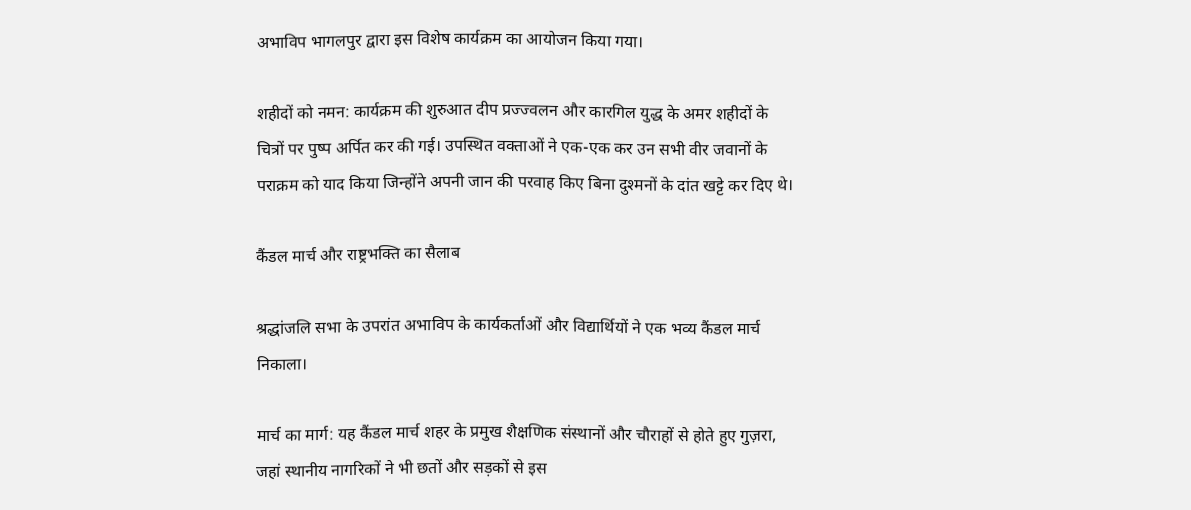अभाविप भागलपुर द्वारा इस विशेष कार्यक्रम का आयोजन किया गया।

शहीदों को नमन: कार्यक्रम की शुरुआत दीप प्रज्ज्वलन और कारगिल युद्ध के अमर शहीदों के चित्रों पर पुष्प अर्पित कर की गई। उपस्थित वक्ताओं ने एक-एक कर उन सभी वीर जवानों के पराक्रम को याद किया जिन्होंने अपनी जान की परवाह किए बिना दुश्मनों के दांत खट्टे कर दिए थे।

कैंडल मार्च और राष्ट्रभक्ति का सैलाब

श्रद्धांजलि सभा के उपरांत अभाविप के कार्यकर्ताओं और विद्यार्थियों ने एक भव्य कैंडल मार्च निकाला।

मार्च का मार्ग: यह कैंडल मार्च शहर के प्रमुख शैक्षणिक संस्थानों और चौराहों से होते हुए गुज़रा, जहां स्थानीय नागरिकों ने भी छतों और सड़कों से इस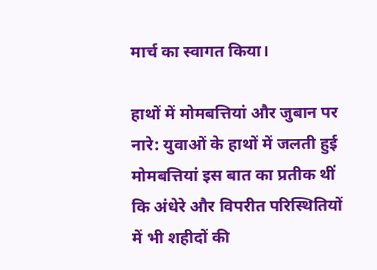मार्च का स्वागत किया।

हाथों में मोमबत्तियां और जुबान पर नारे: युवाओं के हाथों में जलती हुई मोमबत्तियां इस बात का प्रतीक थीं कि अंधेरे और विपरीत परिस्थितियों में भी शहीदों की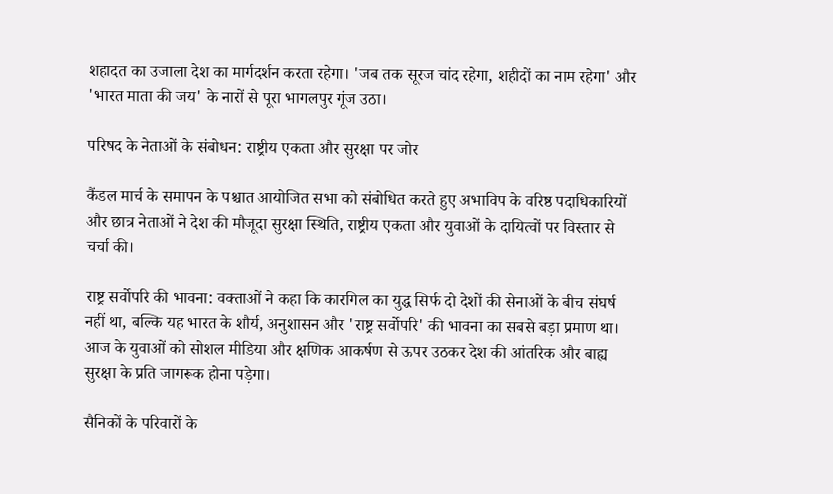शहादत का उजाला देश का मार्गदर्शन करता रहेगा। 'जब तक सूरज चांद रहेगा, शहीदों का नाम रहेगा' और 'भारत माता की जय' के नारों से पूरा भागलपुर गूंज उठा।

परिषद के नेताओं के संबोधन: राष्ट्रीय एकता और सुरक्षा पर जोर

कैंडल मार्च के समापन के पश्चात आयोजित सभा को संबोधित करते हुए अभाविप के वरिष्ठ पदाधिकारियों और छात्र नेताओं ने देश की मौजूदा सुरक्षा स्थिति, राष्ट्रीय एकता और युवाओं के दायित्वों पर विस्तार से चर्चा की।

राष्ट्र सर्वोपरि की भावना: वक्ताओं ने कहा कि कारगिल का युद्ध सिर्फ दो देशों की सेनाओं के बीच संघर्ष नहीं था, बल्कि यह भारत के शौर्य, अनुशासन और 'राष्ट्र सर्वोपरि' की भावना का सबसे बड़ा प्रमाण था। आज के युवाओं को सोशल मीडिया और क्षणिक आकर्षण से ऊपर उठकर देश की आंतरिक और बाह्य सुरक्षा के प्रति जागरूक होना पड़ेगा।

सैनिकों के परिवारों के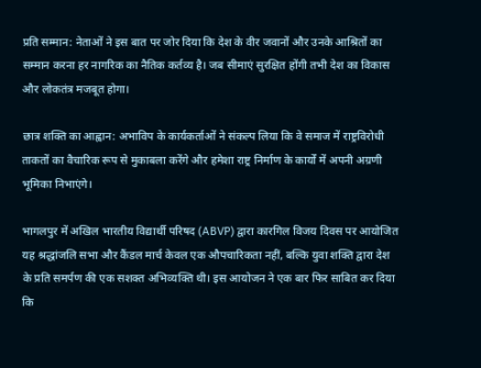प्रति सम्मान: नेताओं ने इस बात पर जोर दिया कि देश के वीर जवानों और उनके आश्रितों का सम्मान करना हर नागरिक का नैतिक कर्तव्य है। जब सीमाएं सुरक्षित होंगी तभी देश का विकास और लोकतंत्र मजबूत होगा।

छात्र शक्ति का आह्वान: अभाविप के कार्यकर्ताओं ने संकल्प लिया कि वे समाज में राष्ट्रविरोधी ताकतों का वैचारिक रूप से मुकाबला करेंगे और हमेशा राष्ट्र निर्माण के कार्यों में अपनी अग्रणी भूमिका निभाएंगे।

भागलपुर में अखिल भारतीय विद्यार्थी परिषद (ABVP) द्वारा कारगिल विजय दिवस पर आयोजित यह श्रद्धांजलि सभा और कैंडल मार्च केवल एक औपचारिकता नहीं, बल्कि युवा शक्ति द्वारा देश के प्रति समर्पण की एक सशक्त अभिव्यक्ति थी। इस आयोजन ने एक बार फिर साबित कर दिया कि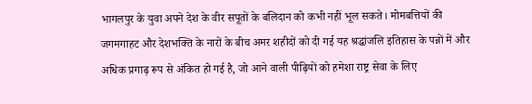भागलपुर के युवा अपने देश के वीर सपूतों के बलिदान को कभी नहीं भूल सकते। मोमबत्तियों की जगमगाहट और देशभक्ति के नारों के बीच अमर शहीदों को दी गई यह श्रद्धांजलि इतिहास के पन्नों में और अधिक प्रगाढ़ रूप से अंकित हो गई है, जो आने वाली पीढ़ियों को हमेशा राष्ट्र सेवा के लिए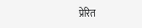प्रेरित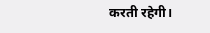करती रहेगी।